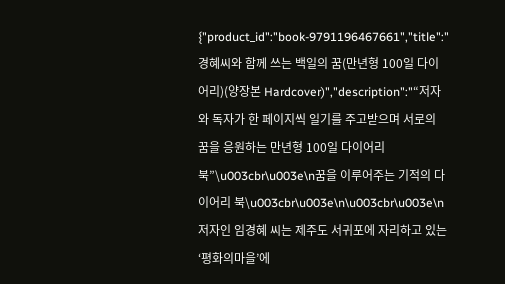{"product_id":"book-9791196467661","title":"경혜씨와 함께 쓰는 백일의 꿈(만년형 100일 다이어리)(양장본 Hardcover)","description":"“저자와 독자가 한 페이지씩 일기를 주고받으며 서로의 꿈을 응원하는 만년형 100일 다이어리 북”\u003cbr\u003e\n꿈을 이루어주는 기적의 다이어리 북\u003cbr\u003e\n\u003cbr\u003e\n저자인 임경혜 씨는 제주도 서귀포에 자리하고 있는 ‘평화의마을’에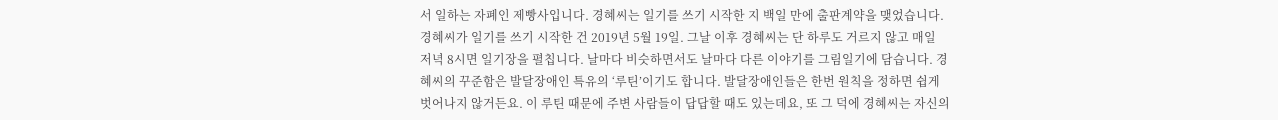서 일하는 자폐인 제빵사입니다. 경혜씨는 일기를 쓰기 시작한 지 백일 만에 출판계약을 맺었습니다. 경혜씨가 일기를 쓰기 시작한 건 2019년 5월 19일. 그날 이후 경혜씨는 단 하루도 거르지 않고 매일 저녁 8시면 일기장을 펼칩니다. 날마다 비슷하면서도 날마다 다른 이야기를 그림일기에 담습니다. 경혜씨의 꾸준함은 발달장애인 특유의 ‘루틴’이기도 합니다. 발달장애인들은 한번 원칙을 정하면 쉽게 벗어나지 않거든요. 이 루틴 때문에 주변 사람들이 답답할 때도 있는데요, 또 그 덕에 경혜씨는 자신의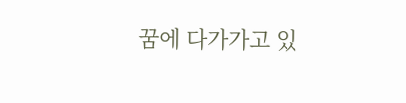꿈에 다가가고 있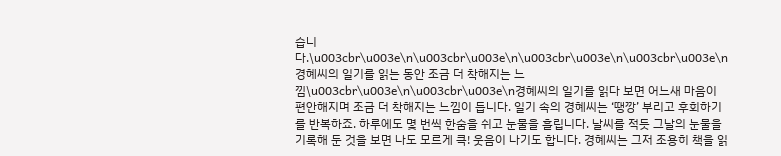습니다.\u003cbr\u003e\n\u003cbr\u003e\n\u003cbr\u003e\n\u003cbr\u003e\n경혜씨의 일기를 읽는 동안 조금 더 착해지는 느낌\u003cbr\u003e\n\u003cbr\u003e\n경혜씨의 일기를 읽다 보면 어느새 마음이 편안해지며 조금 더 착해지는 느낌이 듭니다. 일기 속의 경혜씨는 ‘땡깡’ 부리고 후회하기를 반복하죠. 하루에도 몇 번씩 한숨을 쉬고 눈물을 흘립니다. 날씨를 적듯 그날의 눈물을 기록해 둔 것을 보면 나도 모르게 큭! 웃음이 나기도 합니다. 경혜씨는 그저 조용히 책을 읽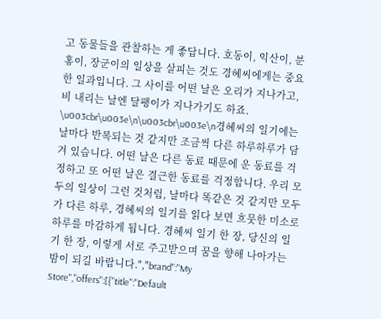고 동물들을 관찰하는 게 좋답니다. 호동이, 익산이, 분홍이, 장군이의 일상을 살피는 것도 경혜씨에게는 중요한 일과입니다. 그 사이를 어떤 날은 오리가 지나가고, 비 내리는 날엔 달팽이가 지나가기도 하죠. \u003cbr\u003e\n\u003cbr\u003e\n경혜씨의 일기에는 날마다 반복되는 것 같지만 조금씩 다른 하루하루가 담겨 있습니다. 어떤 날은 다른 동료 때문에 운 동료를 걱정하고 또 어떤 날은 결근한 동료를 걱정합니다. 우리 모두의 일상이 그런 것처럼, 날마다 똑같은 것 같지만 모두가 다른 하루, 경혜씨의 일기를 읽다 보면 흐뭇한 미소로 하루를 마감하게 됩니다. 경혜씨 일기 한 장, 당신의 일기 한 장, 이렇게 서로 주고받으며 꿈을 향해 나아가는 밤이 되길 바랍니다.","brand":"My Store","offers":[{"title":"Default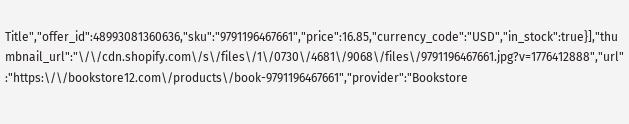Title","offer_id":48993081360636,"sku":"9791196467661","price":16.85,"currency_code":"USD","in_stock":true}],"thumbnail_url":"\/\/cdn.shopify.com\/s\/files\/1\/0730\/4681\/9068\/files\/9791196467661.jpg?v=1776412888","url":"https:\/\/bookstore12.com\/products\/book-9791196467661","provider":"Bookstore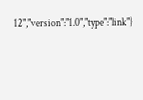12","version":"1.0","type":"link"}